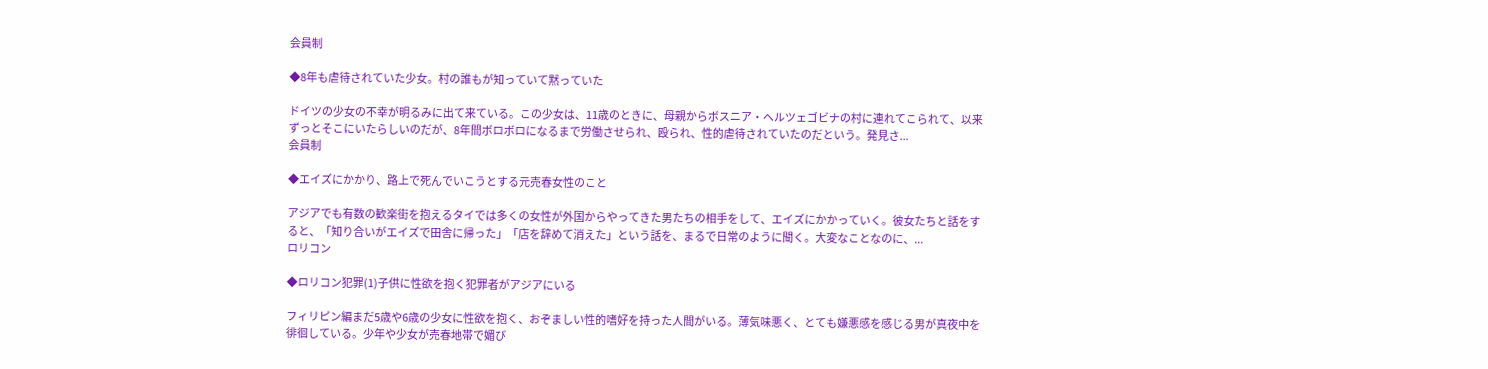会員制

◆8年も虐待されていた少女。村の誰もが知っていて黙っていた

ドイツの少女の不幸が明るみに出て来ている。この少女は、11歳のときに、母親からボスニア・ヘルツェゴビナの村に連れてこられて、以来ずっとそこにいたらしいのだが、8年間ボロボロになるまで労働させられ、殴られ、性的虐待されていたのだという。発見さ...
会員制

◆エイズにかかり、路上で死んでいこうとする元売春女性のこと

アジアでも有数の歓楽街を抱えるタイでは多くの女性が外国からやってきた男たちの相手をして、エイズにかかっていく。彼女たちと話をすると、「知り合いがエイズで田舎に帰った」「店を辞めて消えた」という話を、まるで日常のように聞く。大変なことなのに、...
ロリコン

◆ロリコン犯罪(1)子供に性欲を抱く犯罪者がアジアにいる

フィリピン編まだ5歳や6歳の少女に性欲を抱く、おぞましい性的嗜好を持った人間がいる。薄気味悪く、とても嫌悪感を感じる男が真夜中を徘徊している。少年や少女が売春地帯で媚び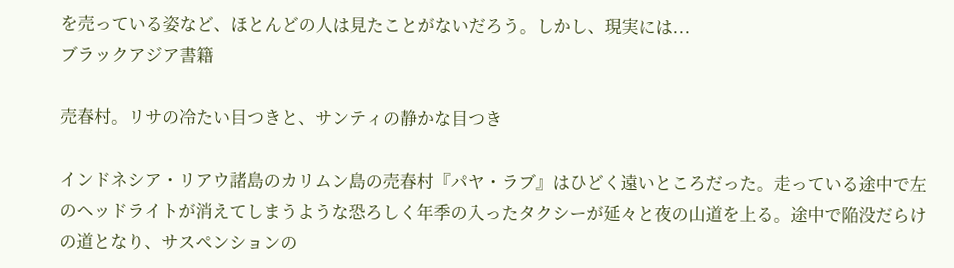を売っている姿など、ほとんどの人は見たことがないだろう。しかし、現実には...
ブラックアジア書籍

売春村。リサの冷たい目つきと、サンティの静かな目つき

インドネシア・リアウ諸島のカリムン島の売春村『パヤ・ラブ』はひどく遠いところだった。走っている途中で左のヘッドライトが消えてしまうような恐ろしく年季の入ったタクシーが延々と夜の山道を上る。途中で陥没だらけの道となり、サスペンションの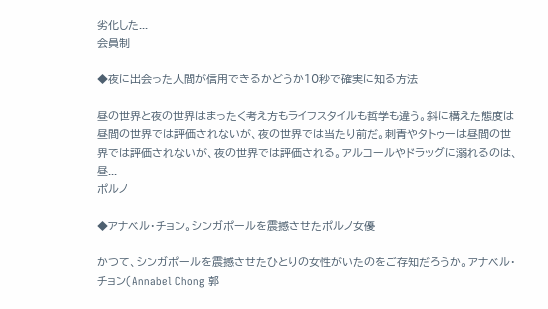劣化した...
会員制

◆夜に出会った人間が信用できるかどうか10秒で確実に知る方法

昼の世界と夜の世界はまったく考え方もライフスタイルも哲学も違う。斜に構えた態度は昼間の世界では評価されないが、夜の世界では当たり前だ。刺青やタトゥーは昼間の世界では評価されないが、夜の世界では評価される。アルコールやドラッグに溺れるのは、昼...
ポルノ

◆アナベル・チョン。シンガポールを震撼させたポルノ女優

かつて、シンガポールを震撼させたひとりの女性がいたのをご存知だろうか。アナベル・チョン(Annabel Chong 郭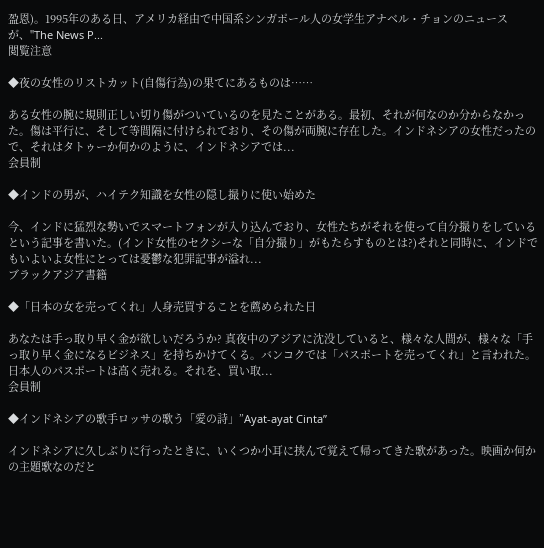盈恩)。1995年のある日、アメリカ経由で中国系シンガポール人の女学生アナベル・チョンのニュースが、"The News P...
閲覧注意

◆夜の女性のリストカット(自傷行為)の果てにあるものは……

ある女性の腕に規則正しい切り傷がついているのを見たことがある。最初、それが何なのか分からなかった。傷は平行に、そして等間隔に付けられており、その傷が両腕に存在した。インドネシアの女性だったので、それはタトゥーか何かのように、インドネシアでは...
会員制

◆インドの男が、ハイテク知識を女性の隠し撮りに使い始めた

今、インドに猛烈な勢いでスマートフォンが入り込んでおり、女性たちがそれを使って自分撮りをしているという記事を書いた。(インド女性のセクシーな「自分撮り」がもたらすものとは?)それと同時に、インドでもいよいよ女性にとっては憂鬱な犯罪記事が溢れ...
ブラックアジア書籍

◆「日本の女を売ってくれ」人身売買することを薦められた日

あなたは手っ取り早く金が欲しいだろうか? 真夜中のアジアに沈没していると、様々な人間が、様々な「手っ取り早く金になるビジネス」を持ちかけてくる。バンコクでは「パスポートを売ってくれ」と言われた。日本人のパスポートは高く売れる。それを、買い取...
会員制

◆インドネシアの歌手ロッサの歌う「愛の詩」”Ayat-ayat Cinta”

インドネシアに久しぶりに行ったときに、いくつか小耳に挟んで覚えて帰ってきた歌があった。映画か何かの主題歌なのだと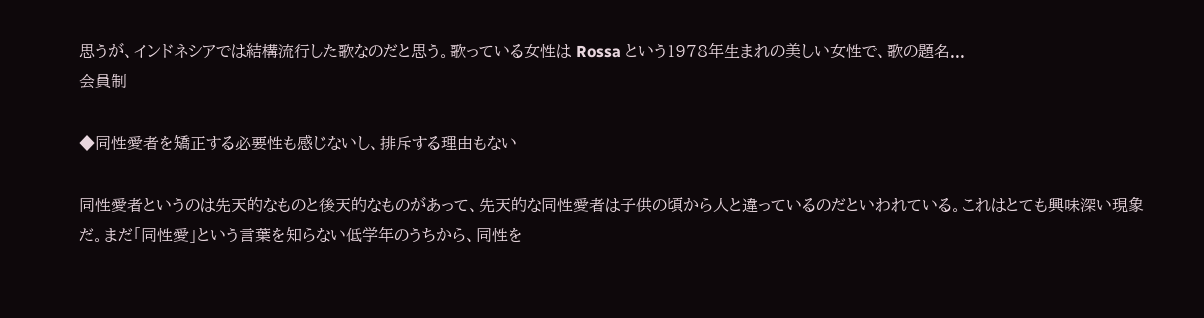思うが、インドネシアでは結構流行した歌なのだと思う。歌っている女性は Rossa という1978年生まれの美しい女性で、歌の題名...
会員制

◆同性愛者を矯正する必要性も感じないし、排斥する理由もない

同性愛者というのは先天的なものと後天的なものがあって、先天的な同性愛者は子供の頃から人と違っているのだといわれている。これはとても興味深い現象だ。まだ「同性愛」という言葉を知らない低学年のうちから、同性を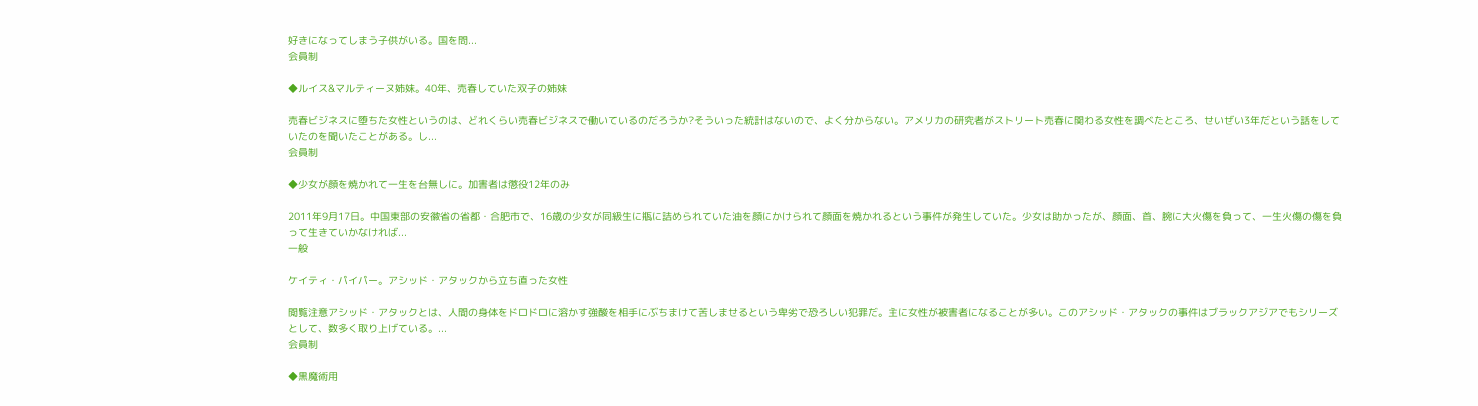好きになってしまう子供がいる。国を問...
会員制

◆ルイス&マルティーヌ姉妹。40年、売春していた双子の姉妹

売春ビジネスに堕ちた女性というのは、どれくらい売春ビジネスで働いているのだろうか?そういった統計はないので、よく分からない。アメリカの研究者がストリート売春に関わる女性を調べたところ、せいぜい3年だという話をしていたのを聞いたことがある。し...
会員制

◆少女が顔を焼かれて一生を台無しに。加害者は懲役12年のみ

2011年9月17日。中国東部の安徽省の省都・合肥市で、16歳の少女が同級生に瓶に詰められていた油を顔にかけられて顔面を焼かれるという事件が発生していた。少女は助かったが、顔面、首、腕に大火傷を負って、一生火傷の傷を負って生きていかなければ...
一般

ケイティ・パイパー。アシッド・アタックから立ち直った女性

閲覧注意アシッド・アタックとは、人間の身体をドロドロに溶かす強酸を相手にぶちまけて苦しませるという卑劣で恐ろしい犯罪だ。主に女性が被害者になることが多い。このアシッド・アタックの事件はブラックアジアでもシリーズとして、数多く取り上げている。...
会員制

◆黒魔術用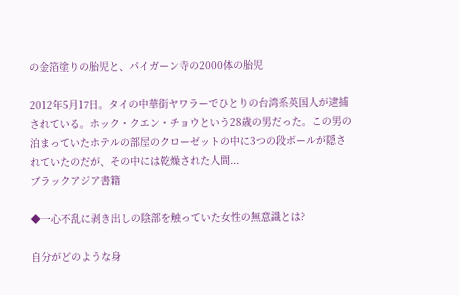の金箔塗りの胎児と、パイガーン寺の2000体の胎児

2012年5月17日。タイの中華街ヤワラーでひとりの台湾系英国人が逮捕されている。ホック・クエン・チョウという28歳の男だった。この男の泊まっていたホテルの部屋のクローゼットの中に3つの段ボールが隠されていたのだが、その中には乾燥された人間...
ブラックアジア書籍

◆一心不乱に剥き出しの陰部を触っていた女性の無意識とは?

自分がどのような身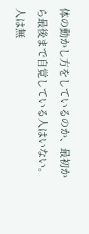体の動かし方をしているのか、最初から最後まで自覚している人はいない。人は無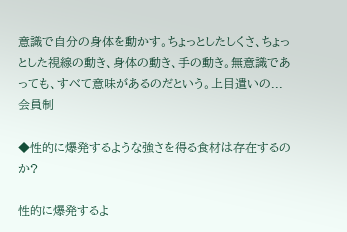意識で自分の身体を動かす。ちょっとしたしくさ、ちょっとした視線の動き、身体の動き、手の動き。無意識であっても、すべて意味があるのだという。上目遣いの...
会員制

◆性的に爆発するような強さを得る食材は存在するのか?

性的に爆発するよ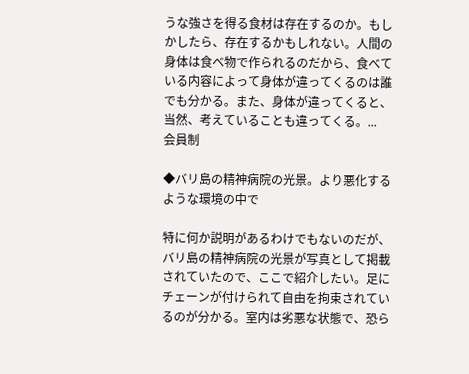うな強さを得る食材は存在するのか。もしかしたら、存在するかもしれない。人間の身体は食べ物で作られるのだから、食べている内容によって身体が違ってくるのは誰でも分かる。また、身体が違ってくると、当然、考えていることも違ってくる。...
会員制

◆バリ島の精神病院の光景。より悪化するような環境の中で

特に何か説明があるわけでもないのだが、バリ島の精神病院の光景が写真として掲載されていたので、ここで紹介したい。足にチェーンが付けられて自由を拘束されているのが分かる。室内は劣悪な状態で、恐ら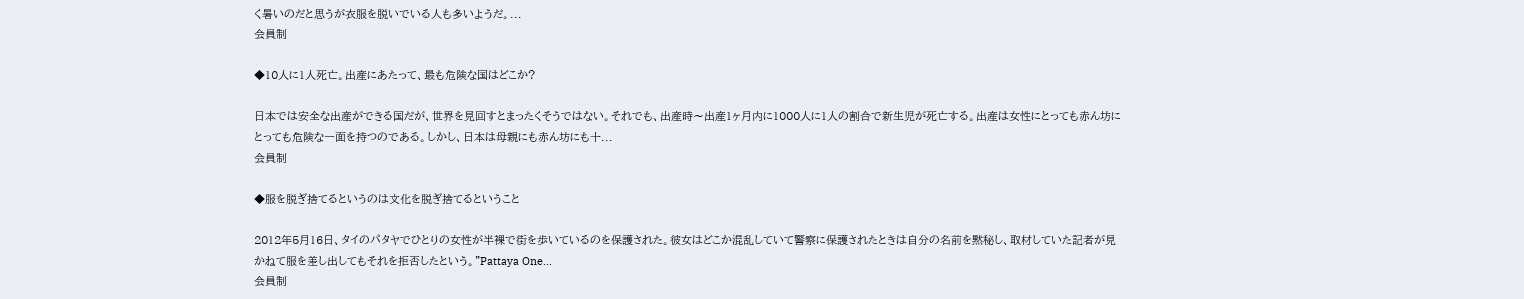く暑いのだと思うが衣服を脱いでいる人も多いようだ。...
会員制

◆10人に1人死亡。出産にあたって、最も危険な国はどこか?

日本では安全な出産ができる国だが、世界を見回すとまったくそうではない。それでも、出産時〜出産1ヶ月内に1000人に1人の割合で新生児が死亡する。出産は女性にとっても赤ん坊にとっても危険な一面を持つのである。しかし、日本は母親にも赤ん坊にも十...
会員制

◆服を脱ぎ捨てるというのは文化を脱ぎ捨てるということ

2012年5月16日、タイのパタヤでひとりの女性が半裸で街を歩いているのを保護された。彼女はどこか混乱していて警察に保護されたときは自分の名前を黙秘し、取材していた記者が見かねて服を差し出してもそれを拒否したという。"Pattaya One...
会員制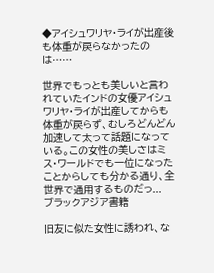◆アイシュワリヤ・ライが出産後も体重が戻らなかったのは……

世界でもっとも美しいと言われていたインドの女優アイシュワリヤ・ライが出産してからも体重が戻らず、むしろどんどん加速して太って話題になっている。この女性の美しさはミス・ワールドでも一位になったことからしても分かる通り、全世界で通用するものだっ...
ブラックアジア書籍

旧友に似た女性に誘われ、な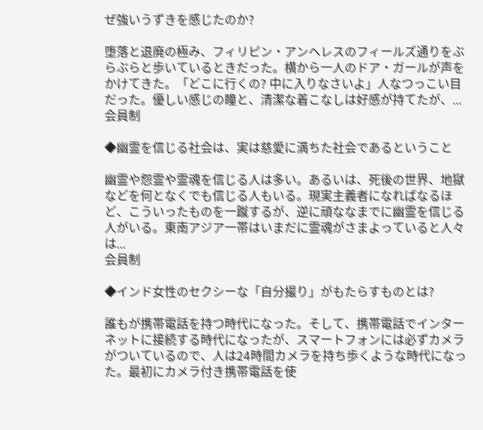ぜ強いうずきを感じたのか?

堕落と退廃の極み、フィリピン・アンヘレスのフィールズ通りをぶらぶらと歩いているときだった。横から一人のドア・ガールが声をかけてきた。「どこに行くの? 中に入りなさいよ」人なつっこい目だった。優しい感じの瞳と、清潔な着こなしは好感が持てたが、...
会員制

◆幽霊を信じる社会は、実は慈愛に満ちた社会であるということ

幽霊や怨霊や霊魂を信じる人は多い。あるいは、死後の世界、地獄などを何となくでも信じる人もいる。現実主義者になればなるほど、こういったものを一蹴するが、逆に頑ななまでに幽霊を信じる人がいる。東南アジア一帯はいまだに霊魂がさまよっていると人々は...
会員制

◆インド女性のセクシーな「自分撮り」がもたらすものとは?

誰もが携帯電話を持つ時代になった。そして、携帯電話でインターネットに接続する時代になったが、スマートフォンには必ずカメラがついているので、人は24時間カメラを持ち歩くような時代になった。最初にカメラ付き携帯電話を使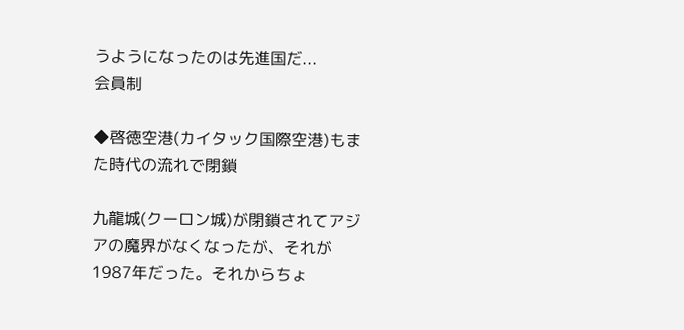うようになったのは先進国だ...
会員制

◆啓徳空港(カイタック国際空港)もまた時代の流れで閉鎖

九龍城(クーロン城)が閉鎖されてアジアの魔界がなくなったが、それが1987年だった。それからちょ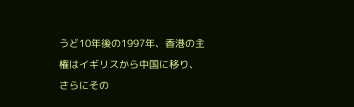うど10年後の1997年、香港の主権はイギリスから中国に移り、さらにその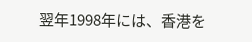翌年1998年には、香港を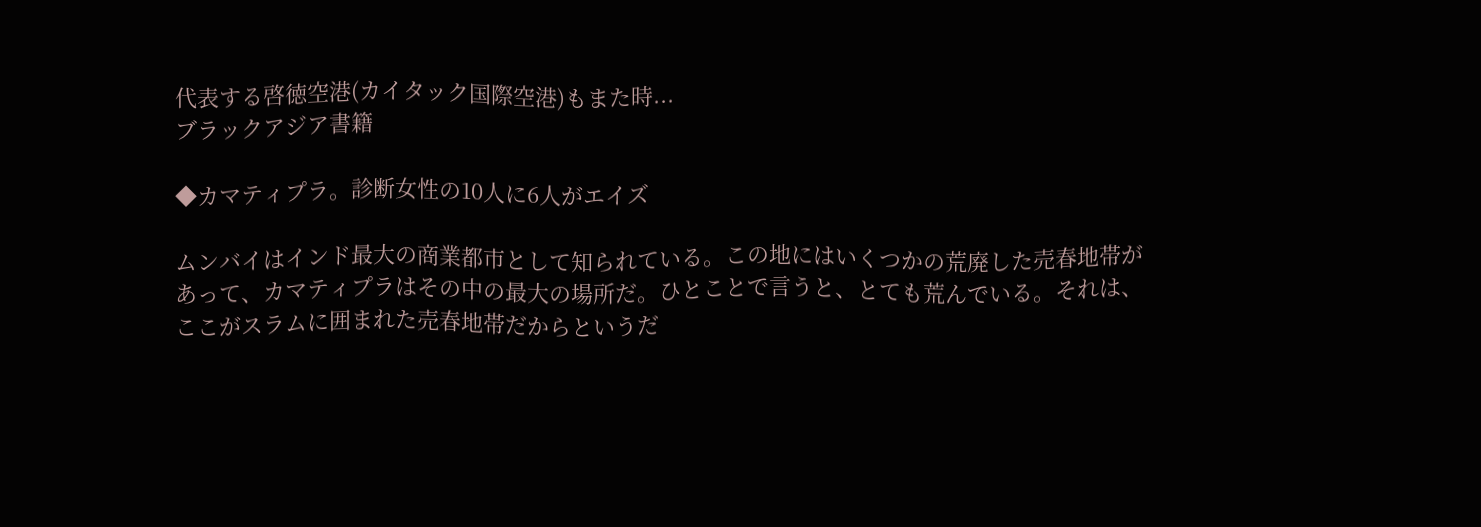代表する啓徳空港(カイタック国際空港)もまた時...
ブラックアジア書籍

◆カマティプラ。診断女性の10人に6人がエイズ

ムンバイはインド最大の商業都市として知られている。この地にはいくつかの荒廃した売春地帯があって、カマティプラはその中の最大の場所だ。ひとことで言うと、とても荒んでいる。それは、ここがスラムに囲まれた売春地帯だからというだ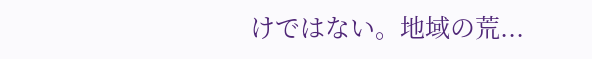けではない。地域の荒...